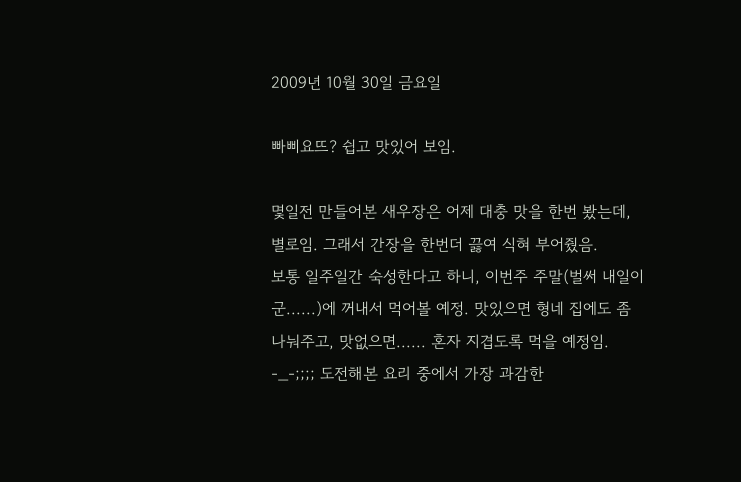2009년 10월 30일 금요일

빠삐요뜨? 쉽고 맛있어 보임.

몇일전 만들어본 새우장은 어제 대충 맛을 한번 봤는데, 별로임. 그래서 간장을 한번더 끓여 식혀 부어줬음.
보통 일주일간 숙성한다고 하니, 이번주 주말(벌써 내일이군......)에 꺼내서 먹어볼 예정. 맛있으면 형네 집에도 좀 나눠주고, 맛없으면...... 혼자 지겹도록 먹을 예정임. -_-;;;; 도전해본 요리 중에서 가장 과감한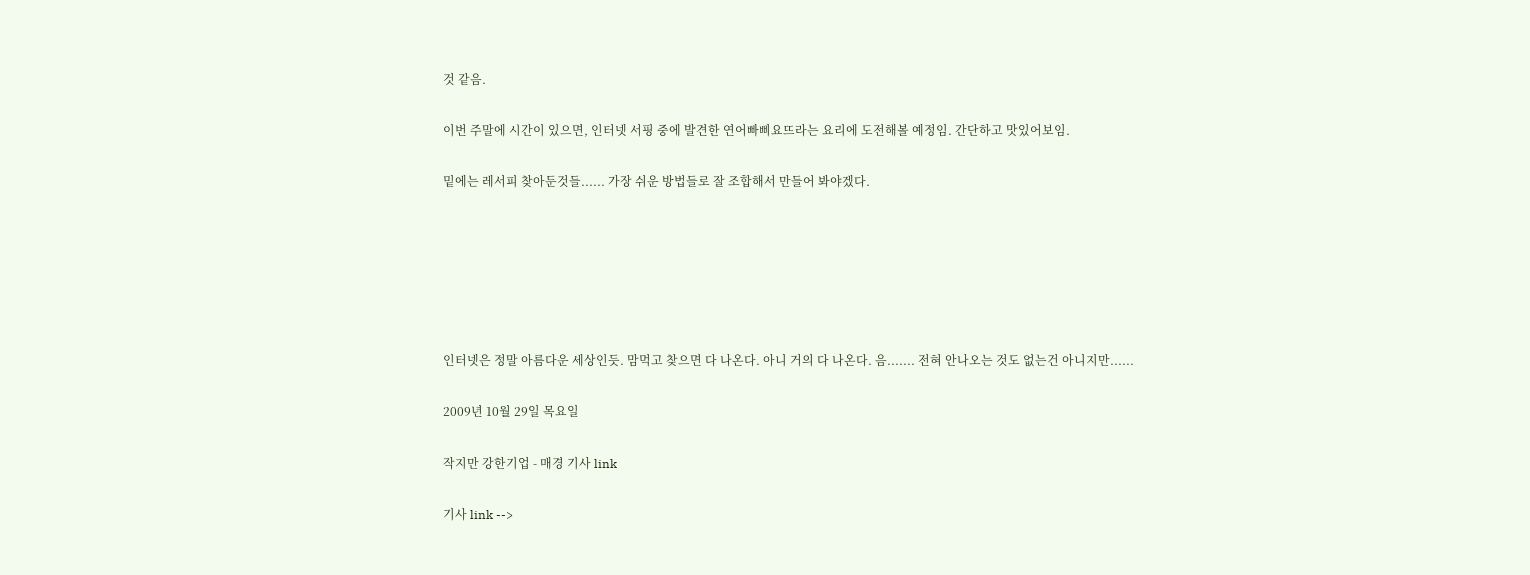것 같음.

이번 주말에 시간이 있으면, 인터넷 서핑 중에 발견한 연어빠삐요뜨라는 요리에 도전해볼 예정임. 간단하고 맛있어보임.

밑에는 레서피 찾아둔것들...... 가장 쉬운 방법들로 잘 조합해서 만들어 봐야겠다.






인터넷은 정말 아름다운 세상인듯. 맘먹고 찾으면 다 나온다. 아니 거의 다 나온다. 음....... 전혀 안나오는 것도 없는건 아니지만......

2009년 10월 29일 목요일

작지만 강한기업 - 매경 기사 link

기사 link -->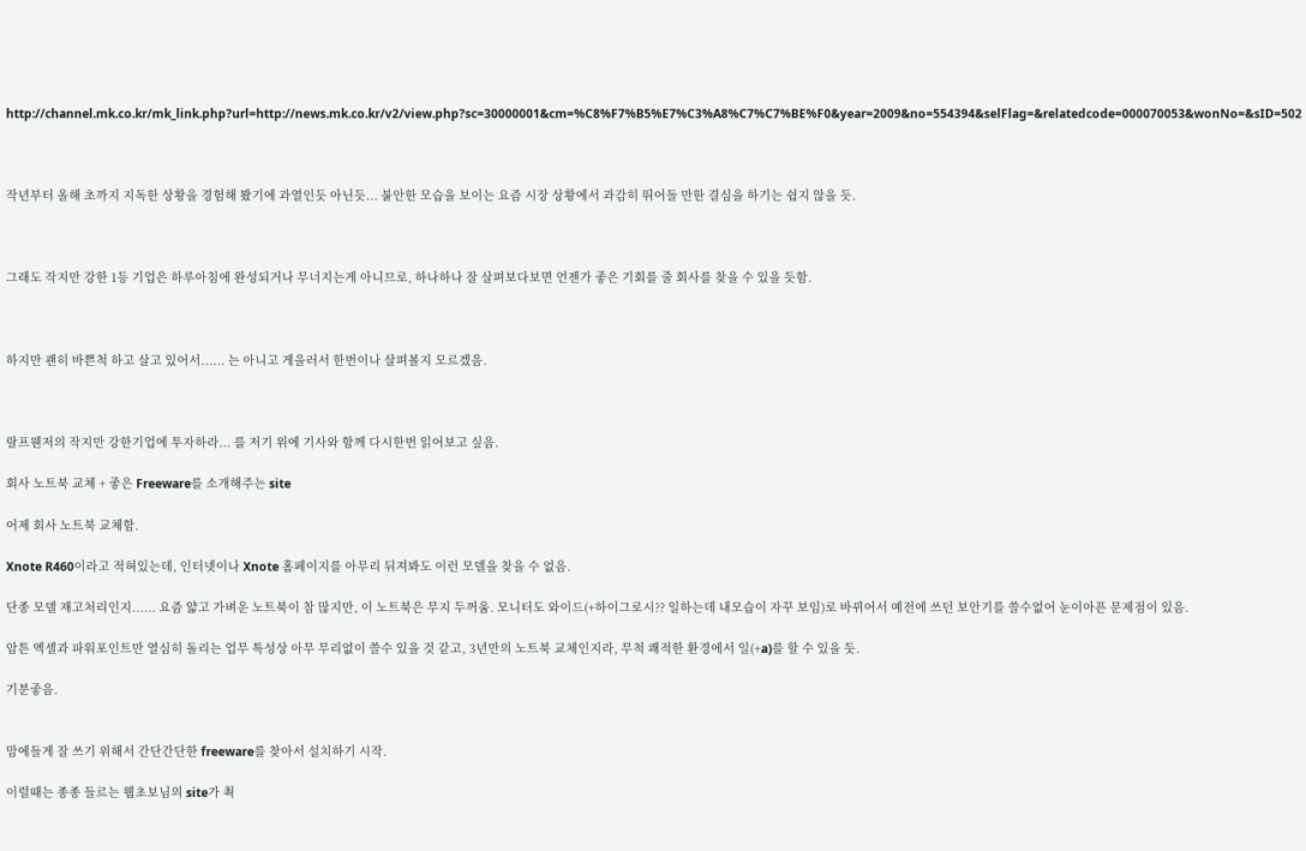http://channel.mk.co.kr/mk_link.php?url=http://news.mk.co.kr/v2/view.php?sc=30000001&cm=%C8%F7%B5%E7%C3%A8%C7%C7%BE%F0&year=2009&no=554394&selFlag=&relatedcode=000070053&wonNo=&sID=502



작년부터 올해 초까지 지독한 상황을 경험해 봤기에 과열인듯 아닌듯... 불안한 모습을 보이는 요즘 시장 상황에서 과감히 뛰어들 만한 결심을 하기는 쉽지 않을 듯.



그래도 작지만 강한 1등 기업은 하루아침에 완성되거나 무너지는게 아니므로, 하나하나 잘 살펴보다보면 언젠가 좋은 기회를 줄 회사를 찾을 수 있을 듯함.



하지만 괜히 바쁜척 하고 살고 있어서...... 는 아니고 게을러서 한번이나 살펴볼지 모르겠음.



랄프웬저의 작지만 강한기업에 투자하라... 를 저기 위에 기사와 함께 다시한번 읽어보고 싶음.

회사 노트북 교체 + 좋은 Freeware를 소개해주는 site

어제 회사 노트북 교체함.

Xnote R460이라고 적혀있는데, 인터넷이나 Xnote 홈페이지를 아무리 뒤져봐도 이런 모델을 찾을 수 없음.

단종 모델 재고처리인지...... 요즘 얇고 가벼운 노트북이 참 많지만, 이 노트북은 무지 두꺼움. 모니터도 와이드(+하이그로시?? 일하는데 내모습이 자꾸 보임)로 바뀌어서 예전에 쓰던 보안기를 쓸수없어 눈이아픈 문제점이 있음.

암튼 엑셀과 파워포인트만 열심히 돌리는 업무 특성상 아무 무리없이 쓸수 있을 것 같고, 3년만의 노트북 교체인지라, 무척 쾌적한 환경에서 일(+a)를 할 수 있을 듯.

기분좋음.


맘에들게 잘 쓰기 위해서 간단간단한 freeware를 찾아서 설치하기 시작.

이럴때는 종종 들르는 웹초보님의 site가 쵝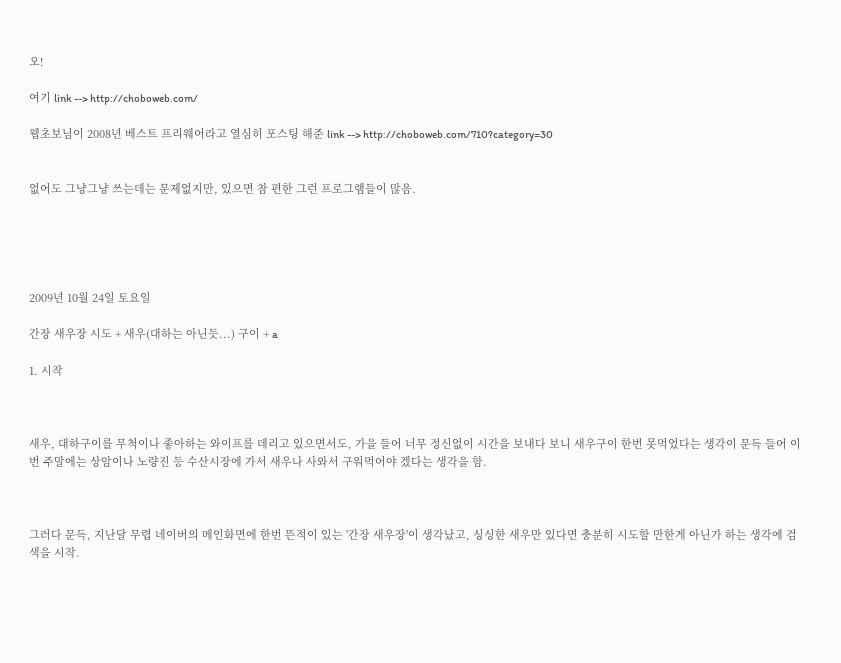오!

여기 link --> http://choboweb.com/

웹초보님이 2008년 베스트 프리웨어라고 열심히 포스팅 해준 link --> http://choboweb.com/710?category=30


없어도 그냥그냥 쓰는데는 문제없지만, 있으면 참 편한 그런 프로그램들이 많음.





2009년 10월 24일 토요일

간장 새우장 시도 + 새우(대하는 아닌듯...) 구이 + a

1. 시작



새우, 대하구이를 무척이나 좋아하는 와이프를 데리고 있으면서도, 가을 들어 너무 정신없이 시간을 보내다 보니 새우구이 한번 못먹었다는 생각이 문득 들어 이번 주말에는 상암이나 노량진 등 수산시장에 가서 새우나 사와서 구워먹어야 겠다는 생각을 함.



그러다 문득, 지난달 무렵 네이버의 메인화면에 한번 뜬적이 있는 '간장 새우장'이 생각났고, 싱싱한 새우만 있다면 충분히 시도할 만한게 아닌가 하는 생각에 검색을 시작.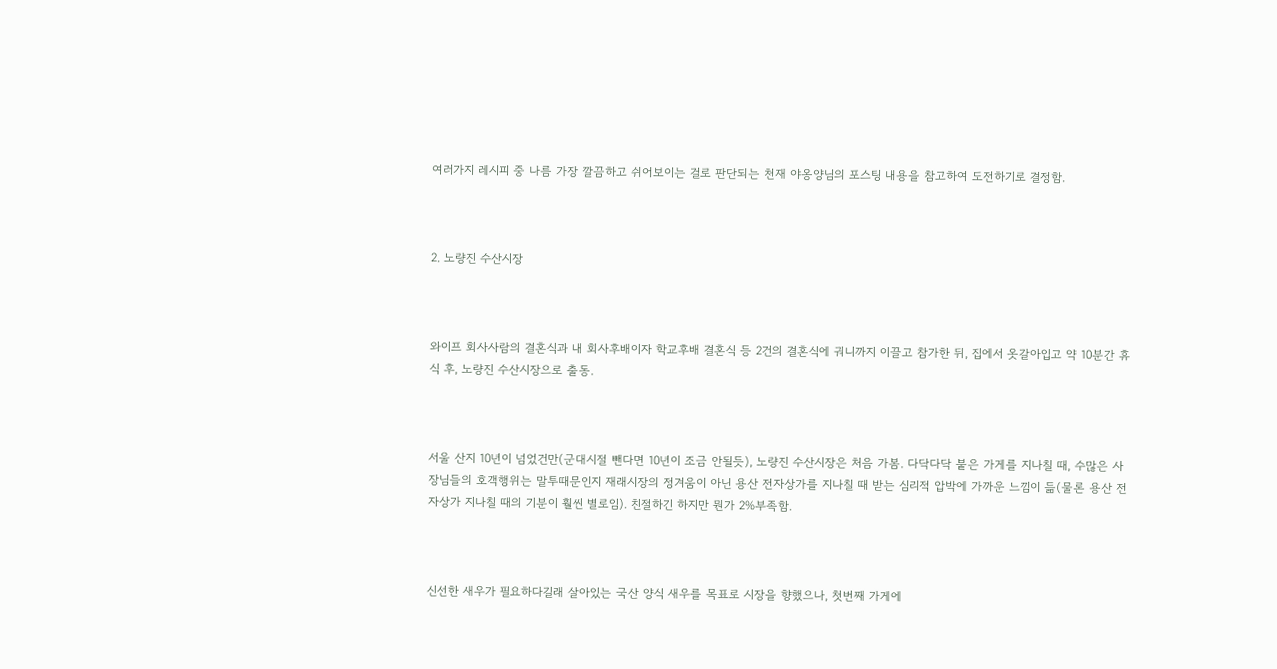여러가지 레시피 중 나름 가장 깔끔하고 쉬어보이는 걸로 판단되는 천재 야옹양님의 포스팅 내용을 참고하여 도전하기로 결정함.



2. 노량진 수산시장



와이프 회사사람의 결혼식과 내 회사후배이자 학교후배 결혼식 등 2건의 결혼식에 궈니까지 이끌고 참가한 뒤, 집에서 옷갈아입고 약 10분간 휴식 후, 노량진 수산시장으로 출동.



서울 산지 10년이 넘었건만(군대시절 뺀다면 10년이 조금 안될듯), 노량진 수산시장은 처음 가봄. 다닥다닥 붙은 가게를 지나칠 때, 수많은 사장님들의 호객행위는 말투때문인지 재래시장의 정겨움이 아닌 용산 전자상가를 지나칠 때 받는 심리적 압박에 가까운 느낌이 듦(물론 용산 전자상가 지나칠 때의 기분이 훨씬 별로임). 친절하긴 하지만 뭔가 2%부족함.



신선한 새우가 필요하다길래 살아있는 국산 양식 새우를 목표로 시장을 향했으나, 첫번째 가게에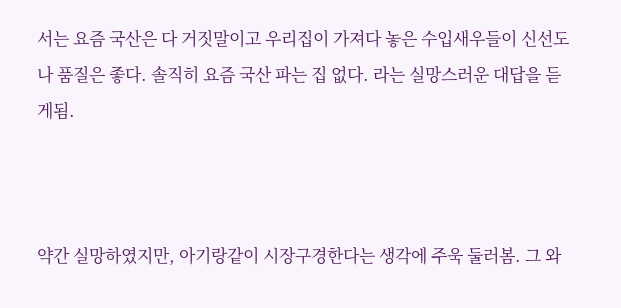서는 요즘 국산은 다 거짓말이고 우리집이 가져다 놓은 수입새우들이 신선도나 품질은 좋다. 솔직히 요즘 국산 파는 집 없다. 라는 실망스러운 대답을 듣게됨.



약간 실망하였지만, 아기랑같이 시장구경한다는 생각에 주욱 둘러봄. 그 와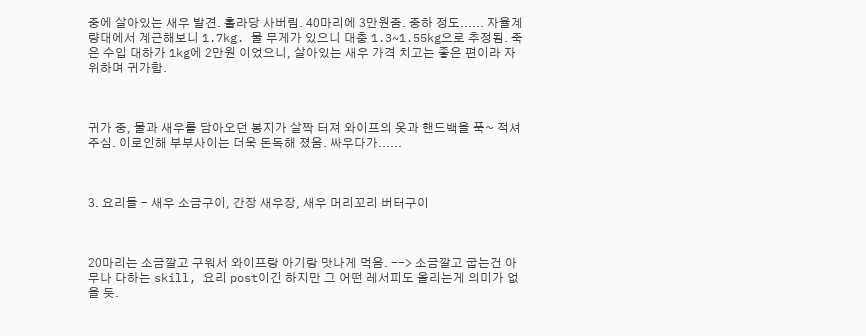중에 살아있는 새우 발견. 홀라당 사버림. 40마리에 3만원줌. 중하 정도...... 자율계량대에서 계근해보니 1.7kg. 물 무게가 있으니 대충 1.3~1.55kg으로 추정됨. 죽은 수입 대하가 1kg에 2만원 이었으니, 살아있는 새우 가격 치고는 좋은 편이라 자위하며 귀가함.



귀가 중, 물과 새우를 담아오던 봉지가 살짝 터져 와이프의 옷과 핸드백을 푹~ 적셔주심. 이로인해 부부사이는 더욱 돈독해 졌음. 싸우다가......



3. 요리들 - 새우 소금구이, 간장 새우장, 새우 머리꼬리 버터구이



20마리는 소금깔고 구워서 와이프랑 아기랑 맛나게 먹음. --> 소금깔고 굽는건 아무나 다하는 skill, 요리 post이긴 하지만 그 어떤 레서피도 올리는게 의미가 없을 듯.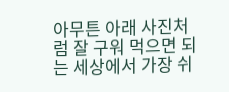아무튼 아래 사진처럼 잘 구워 먹으면 되는 세상에서 가장 쉬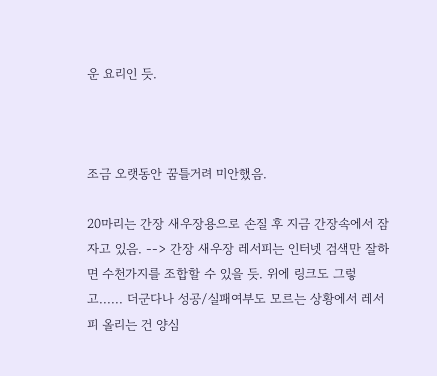운 요리인 듯.



조금 오랫동안 꿈틀거려 미안했음.

20마리는 간장 새우장용으로 손질 후 지금 간장속에서 잠자고 있음. --> 간장 새우장 레서피는 인터넷 검색만 잘하면 수천가지를 조합할 수 있을 듯. 위에 링크도 그렇고...... 더군다나 성공/실패여부도 모르는 상황에서 레서피 올리는 건 양심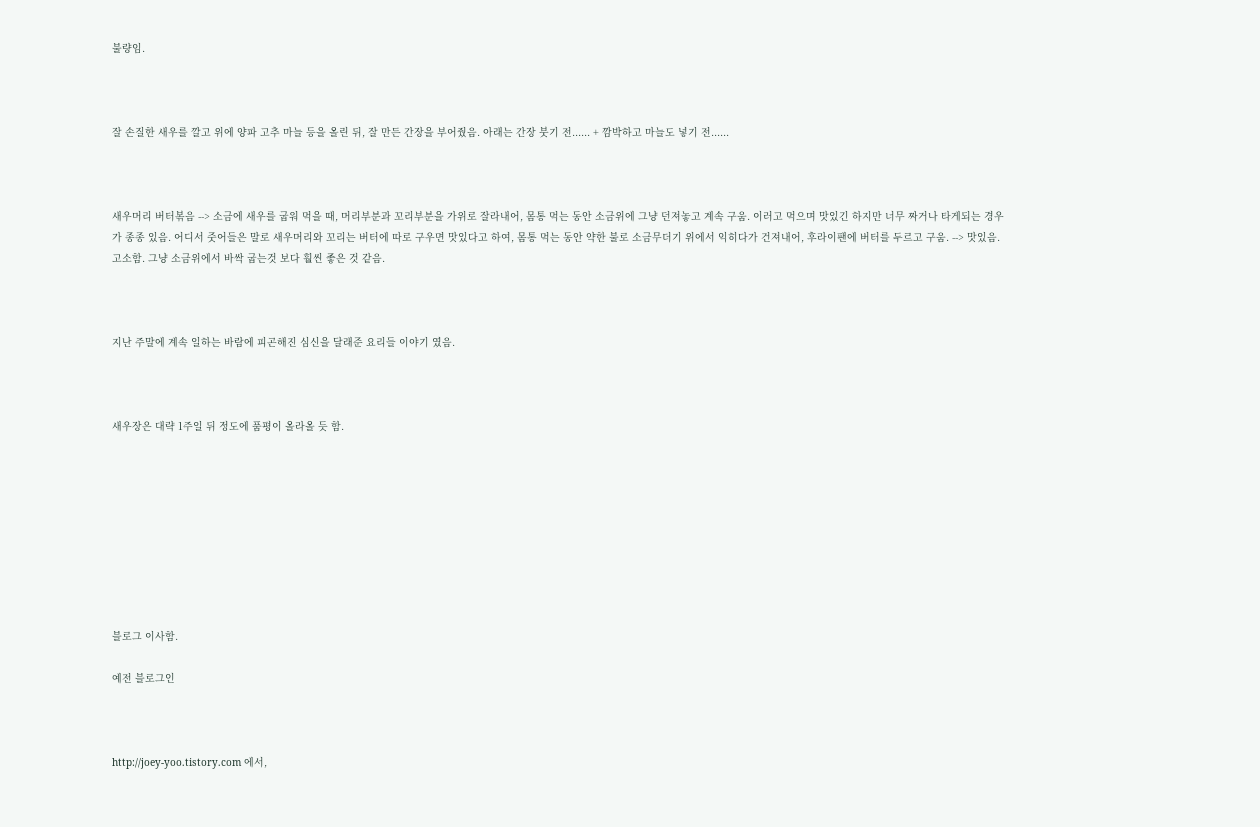불량임.



잘 손질한 새우를 깔고 위에 양파 고추 마늘 등을 올린 뒤, 잘 만든 간장을 부어줬음. 아래는 간장 붓기 전...... + 깜박하고 마늘도 넣기 전......



새우머리 버터볶음 --> 소금에 새우를 굽워 먹을 때, 머리부분과 꼬리부분을 가위로 잘라내어, 몸통 먹는 동안 소금위에 그냥 던져놓고 계속 구움. 이러고 먹으며 맛있긴 하지만 너무 짜거나 타게되는 경우가 종종 있음. 어디서 줏어들은 말로 새우머리와 꼬리는 버터에 따로 구우면 맛있다고 하여, 몸통 먹는 동안 약한 불로 소금무더기 위에서 익히다가 건져내어, 후라이팬에 버터를 두르고 구움. --> 맛있음. 고소함. 그냥 소금위에서 바싹 굽는것 보다 훨씬 좋은 것 같음.



지난 주말에 계속 일하는 바람에 피곤해진 심신을 달래준 요리들 이야기 였음.



새우장은 대략 1주일 뒤 정도에 품평이 올라올 듯 함.









블로그 이사함.

예전 블로그인



http://joey-yoo.tistory.com 에서,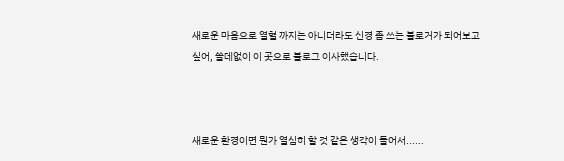새로운 마음으로 열혈 까지는 아니더라도 신경 좀 쓰는 블로거가 되어보고 싶어, 쓸데없이 이 곳으로 블로그 이사했습니다.



새로운 환경이면 뭔가 열심히 할 것 같은 생각이 들어서......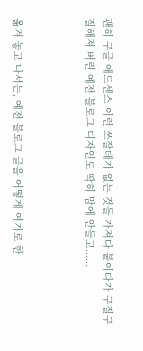괜히 구글 애드센스 이런 쓰잘데기 없는 것들 가져다 붙이다가 구질구질해져 버린 예전 블로그 디자인도 딱히 맘에 안들고......



옮겨 놓고 나서는, 예전 블로그 글을 어떻게 여기로 한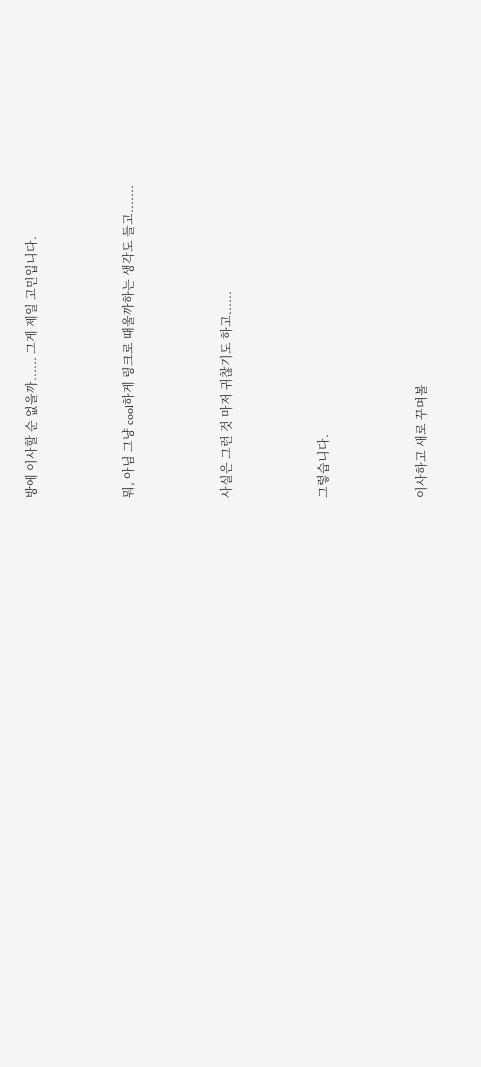방에 이사할 순 없을까...... 그게 제일 고민입니다.



뭐, 아님 그냥 cool하게 링크로 때울까하는 생각도 들고.......



사실은 그런 것 마저 귀찮기도 하고......



그렇습니다.



이사하고 새로 꾸며볼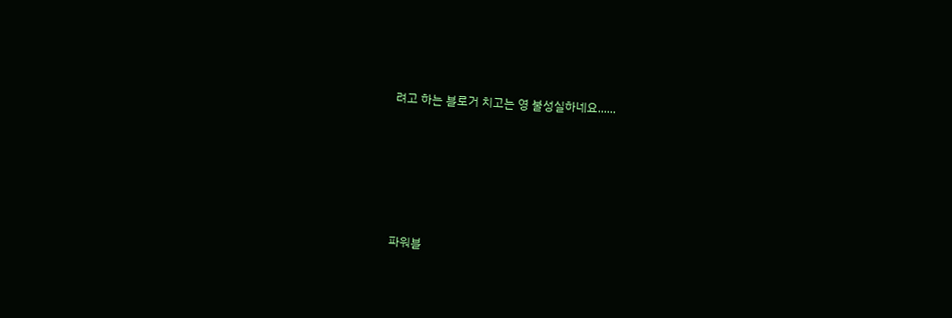려고 하는 블로거 치고는 영 불성실하네요......





파워블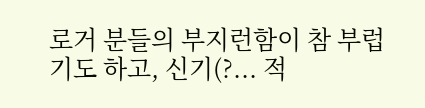로거 분들의 부지런함이 참 부럽기도 하고, 신기(?... 적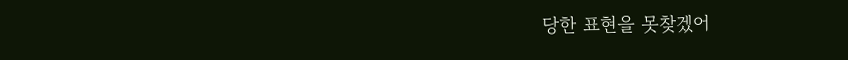당한 표현을 못찾겠어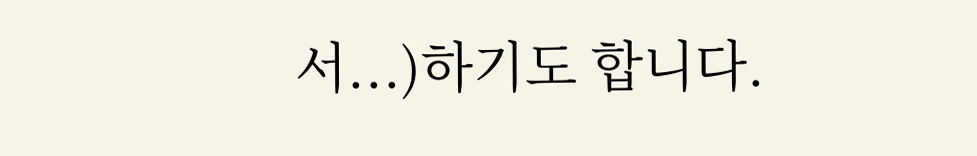서...)하기도 합니다.